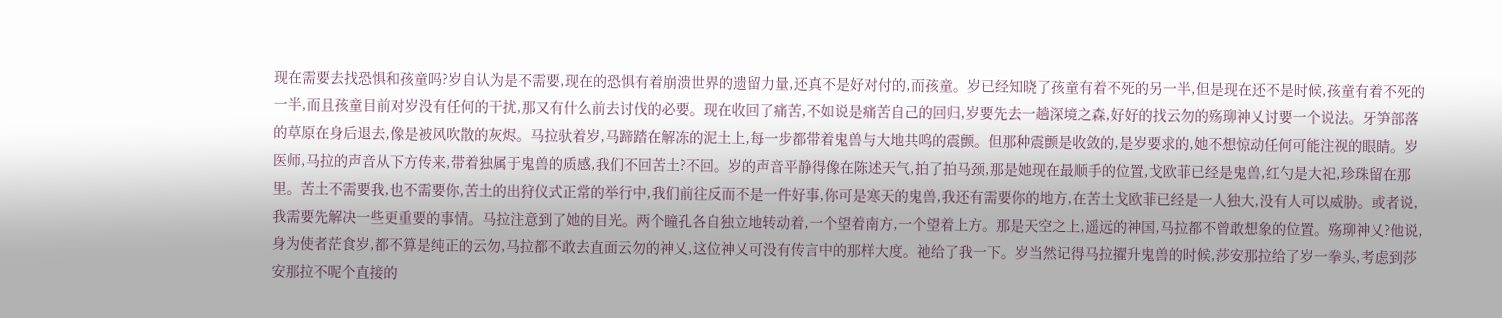现在需要去找恐惧和孩童吗?岁自认为是不需要,现在的恐惧有着崩溃世界的遗留力量,还真不是好对付的,而孩童。岁已经知晓了孩童有着不死的另一半,但是现在还不是时候,孩童有着不死的一半,而且孩童目前对岁没有任何的干扰,那又有什么前去讨伐的必要。现在收回了痛苦,不如说是痛苦自己的回归,岁要先去一趟深境之森,好好的找云勿的殇珋神乂讨要一个说法。牙笋部落的草原在身后退去,像是被风吹散的灰烬。马拉驮着岁,马蹄踏在解冻的泥土上,每一步都带着鬼兽与大地共鸣的震颤。但那种震颤是收敛的,是岁要求的,她不想惊动任何可能注视的眼睛。岁医师,马拉的声音从下方传来,带着独属于鬼兽的质感,我们不回苦土?不回。岁的声音平静得像在陈述天气,拍了拍马颈,那是她现在最顺手的位置,戈欧菲已经是鬼兽,红勺是大祀,珍珠留在那里。苦土不需要我,也不需要你,苦土的出狩仪式正常的举行中,我们前往反而不是一件好事,你可是寒天的鬼兽,我还有需要你的地方,在苦土戈欧菲已经是一人独大,没有人可以威胁。或者说,我需要先解决一些更重要的事情。马拉注意到了她的目光。两个瞳孔各自独立地转动着,一个望着南方,一个望着上方。那是天空之上,遥远的神国,马拉都不曾敢想象的位置。殇珋神乂?他说,身为使者茫食岁,都不算是纯正的云勿,马拉都不敢去直面云勿的神乂,这位神乂可没有传言中的那样大度。祂给了我一下。岁当然记得马拉擢升鬼兽的时候,莎安那拉给了岁一拳头,考虑到莎安那拉不呢个直接的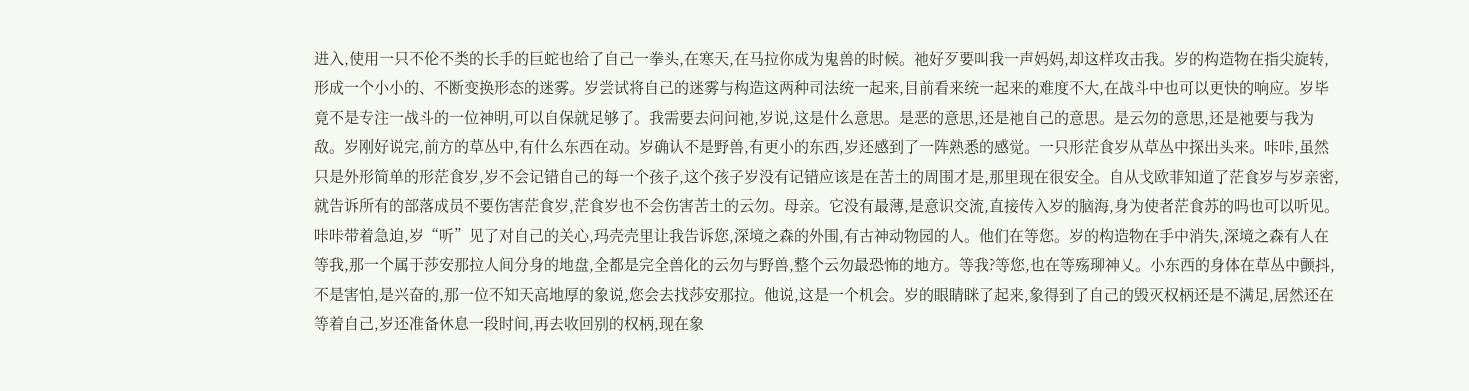进入,使用一只不伦不类的长手的巨蛇也给了自己一拳头,在寒天,在马拉你成为鬼兽的时候。祂好歹要叫我一声妈妈,却这样攻击我。岁的构造物在指尖旋转,形成一个小小的、不断变换形态的迷雾。岁尝试将自己的迷雾与构造这两种司法统一起来,目前看来统一起来的难度不大,在战斗中也可以更快的响应。岁毕竟不是专注一战斗的一位神明,可以自保就足够了。我需要去问问祂,岁说,这是什么意思。是恶的意思,还是祂自己的意思。是云勿的意思,还是祂要与我为敌。岁刚好说完,前方的草丛中,有什么东西在动。岁确认不是野兽,有更小的东西,岁还感到了一阵熟悉的感觉。一只形茫食岁从草丛中探出头来。咔咔,虽然只是外形简单的形茫食岁,岁不会记错自己的每一个孩子,这个孩子岁没有记错应该是在苦土的周围才是,那里现在很安全。自从戈欧菲知道了茫食岁与岁亲密,就告诉所有的部落成员不要伤害茫食岁,茫食岁也不会伤害苦土的云勿。母亲。它没有最薄,是意识交流,直接传入岁的脑海,身为使者茫食苏的吗也可以听见。咔咔带着急迫,岁“听”见了对自己的关心,玛壳壳里让我告诉您,深境之森的外围,有古神动物园的人。他们在等您。岁的构造物在手中消失,深境之森有人在等我,那一个属于莎安那拉人间分身的地盘,全都是完全兽化的云勿与野兽,整个云勿最恐怖的地方。等我?等您,也在等殇珋神乂。小东西的身体在草丛中颤抖,不是害怕,是兴奋的,那一位不知天高地厚的象说,您会去找莎安那拉。他说,这是一个机会。岁的眼睛眯了起来,象得到了自己的毁灭权柄还是不满足,居然还在等着自己,岁还准备休息一段时间,再去收回别的权柄,现在象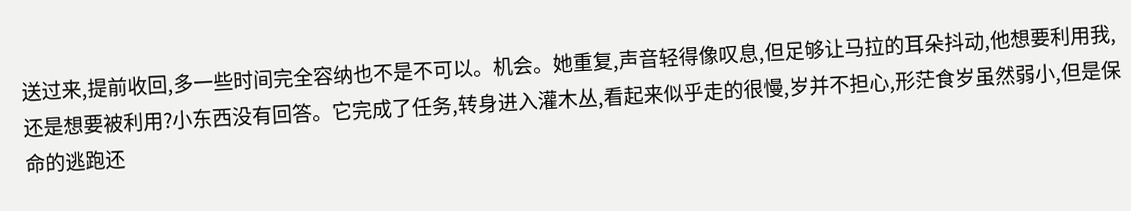送过来,提前收回,多一些时间完全容纳也不是不可以。机会。她重复,声音轻得像叹息,但足够让马拉的耳朵抖动,他想要利用我,还是想要被利用?小东西没有回答。它完成了任务,转身进入灌木丛,看起来似乎走的很慢,岁并不担心,形茫食岁虽然弱小,但是保命的逃跑还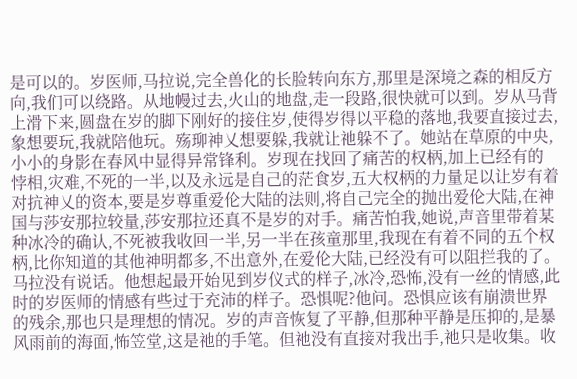是可以的。岁医师,马拉说,完全兽化的长脸转向东方,那里是深境之森的相反方向,我们可以绕路。从地幔过去,火山的地盘,走一段路,很快就可以到。岁从马背上滑下来,圆盘在岁的脚下刚好的接住岁,使得岁得以平稳的落地,我要直接过去,象想要玩,我就陪他玩。殇珋神乂想要躲,我就让祂躲不了。她站在草原的中央,小小的身影在春风中显得异常锋利。岁现在找回了痛苦的权柄,加上已经有的悖相,灾难,不死的一半,以及永远是自己的茫食岁,五大权柄的力量足以让岁有着对抗神乂的资本,要是岁尊重爱伦大陆的法则,将自己完全的抛出爱伦大陆,在神国与莎安那拉较量,莎安那拉还真不是岁的对手。痛苦怕我,她说,声音里带着某种冰冷的确认,不死被我收回一半,另一半在孩童那里,我现在有着不同的五个权柄,比你知道的其他神明都多,不出意外,在爱伦大陆,已经没有可以阻拦我的了。马拉没有说话。他想起最开始见到岁仪式的样子,冰冷,恐怖,没有一丝的情感,此时的岁医师的情感有些过于充沛的样子。恐惧呢?他问。恐惧应该有崩溃世界的残余,那也只是理想的情况。岁的声音恢复了平静,但那种平静是压抑的,是暴风雨前的海面,怖笠堂,这是祂的手笔。但祂没有直接对我出手,祂只是收集。收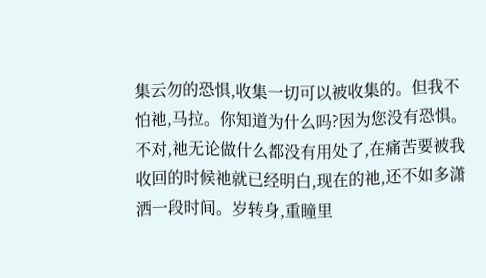集云勿的恐惧,收集一切可以被收集的。但我不怕祂,马拉。你知道为什么吗?因为您没有恐惧。不对,祂无论做什么都没有用处了,在痛苦要被我收回的时候祂就已经明白,现在的祂,还不如多潇洒一段时间。岁转身,重瞳里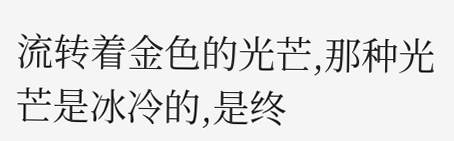流转着金色的光芒,那种光芒是冰冷的,是终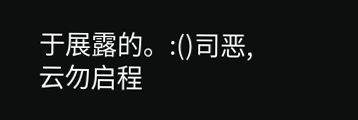于展露的。:()司恶,云勿启程